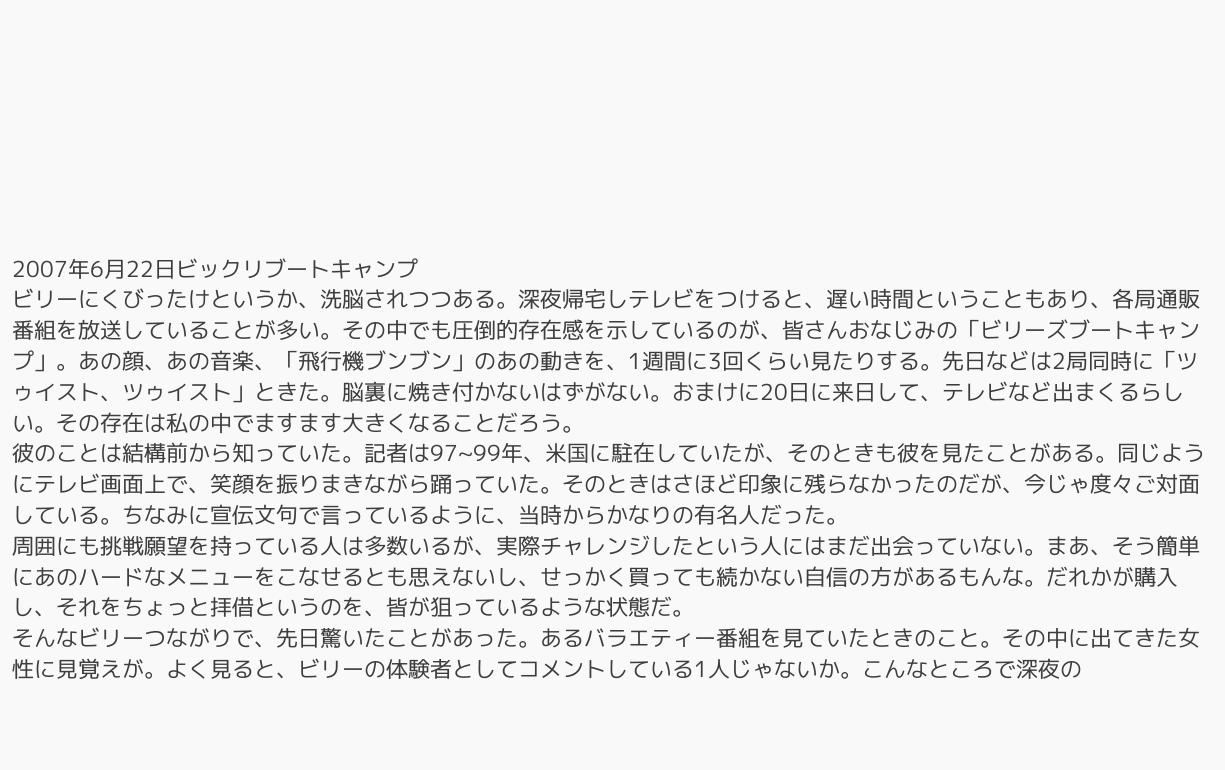2007年6月22日ビックリブートキャンプ
ビリーにくびったけというか、洗脳されつつある。深夜帰宅しテレビをつけると、遅い時間ということもあり、各局通販番組を放送していることが多い。その中でも圧倒的存在感を示しているのが、皆さんおなじみの「ビリーズブートキャンプ」。あの顔、あの音楽、「飛行機ブンブン」のあの動きを、1週間に3回くらい見たりする。先日などは2局同時に「ツゥイスト、ツゥイスト」ときた。脳裏に焼き付かないはずがない。おまけに20日に来日して、テレビなど出まくるらしい。その存在は私の中でますます大きくなることだろう。
彼のことは結構前から知っていた。記者は97~99年、米国に駐在していたが、そのときも彼を見たことがある。同じようにテレビ画面上で、笑顔を振りまきながら踊っていた。そのときはさほど印象に残らなかったのだが、今じゃ度々ご対面している。ちなみに宣伝文句で言っているように、当時からかなりの有名人だった。
周囲にも挑戦願望を持っている人は多数いるが、実際チャレンジしたという人にはまだ出会っていない。まあ、そう簡単にあのハードなメニューをこなせるとも思えないし、せっかく買っても続かない自信の方があるもんな。だれかが購入し、それをちょっと拝借というのを、皆が狙っているような状態だ。
そんなビリーつながりで、先日驚いたことがあった。あるバラエティー番組を見ていたときのこと。その中に出てきた女性に見覚えが。よく見ると、ビリーの体験者としてコメントしている1人じゃないか。こんなところで深夜の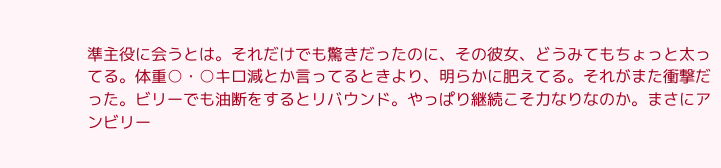準主役に会うとは。それだけでも驚きだったのに、その彼女、どうみてもちょっと太ってる。体重○・○キロ減とか言ってるときより、明らかに肥えてる。それがまた衝撃だった。ビリーでも油断をするとリバウンド。やっぱり継続こそ力なりなのか。まさにアンビリー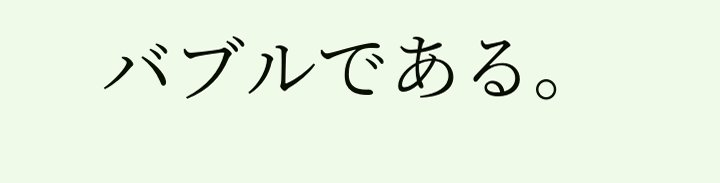バブルである。